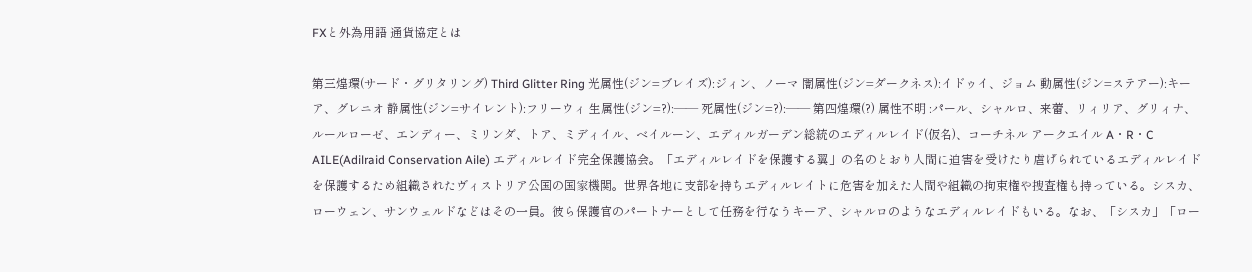FXと外為用語 通貨協定とは

第三煌環(サード・グリタリング) Third Glitter Ring 光属性(ジン=ブレイズ):ジィン、ノーマ 闇属性(ジン=ダークネス):イドゥイ、ジョム 動属性(ジン=ステアー):キーア、グレニオ 静属性(ジン=サイレント):フリーウィ 生属性(ジン=?):―― 死属性(ジン=?):―― 第四煌環(?) 属性不明 :パール、シャルロ、来蕾、リィリア、グリィナ、ルールローゼ、エンディー、ミリンダ、トア、ミディイル、ベイルーン、エディルガーデン総統のエディルレイド(仮名)、コーチネル アークエイル A・R・C AILE(Adilraid Conservation Aile) エディルレイド完全保護協会。「エディルレイドを保護する翼」の名のとおり人間に迫害を受けたり虐げられているエディルレイドを保護するため組織されたヴィストリア公国の国家機関。世界各地に支部を持ちエディルレイトに危害を加えた人間や組織の拘束権や捜査権も持っている。シスカ、ローウェン、サンウェルドなどはその一員。彼ら保護官のパートナーとして任務を行なうキーア、シャルロのようなエディルレイドもいる。なお、「シスカ」「ロー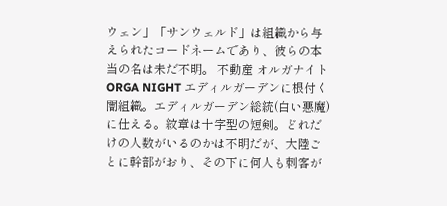ウェン」「サンウェルド」は組織から与えられたコードネームであり、彼らの本当の名は未だ不明。 不動産 オルガナイト ORGA NIGHT エディルガーデンに根付く闇組織。エディルガーデン総統(白い悪魔)に仕える。紋章は十字型の短剣。どれだけの人数がいるのかは不明だが、大陸ごとに幹部がおり、その下に何人も刺客が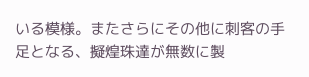いる模様。またさらにその他に刺客の手足となる、擬煌珠達が無数に製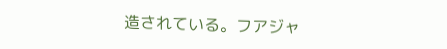造されている。フアジャ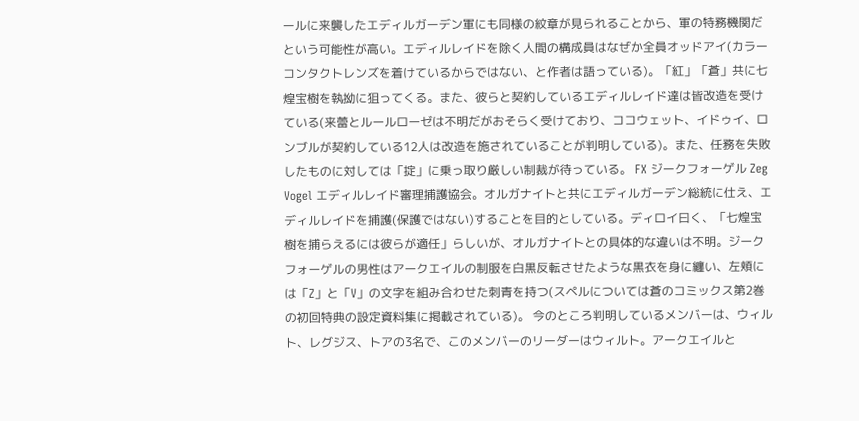ールに来襲したエディルガーデン軍にも同様の紋章が見られることから、軍の特務機関だという可能性が高い。エディルレイドを除く人間の構成員はなぜか全員オッドアイ(カラーコンタクトレンズを着けているからではない、と作者は語っている)。「紅」「蒼」共に七煌宝樹を執拗に狙ってくる。また、彼らと契約しているエディルレイド達は皆改造を受けている(来蕾とルールローゼは不明だがおそらく受けており、ココウェット、イドゥイ、ロンブルが契約している12人は改造を施されていることが判明している)。また、任務を失敗したものに対しては「掟」に乗っ取り厳しい制裁が待っている。 FX ジークフォーゲル Zeg Vogel エディルレイド審理捕護協会。オルガナイトと共にエディルガーデン総統に仕え、エディルレイドを捕護(保護ではない)することを目的としている。ディロイ曰く、「七煌宝樹を捕らえるには彼らが適任」らしいが、オルガナイトとの具体的な違いは不明。ジークフォーゲルの男性はアークエイルの制服を白黒反転させたような黒衣を身に纏い、左頬には「Z」と「V」の文字を組み合わせた刺青を持つ(スペルについては蒼のコミックス第2巻の初回特典の設定資料集に掲載されている)。 今のところ判明しているメンバーは、ウィルト、レグジス、トアの3名で、このメンバーのリーダーはウィルト。アークエイルと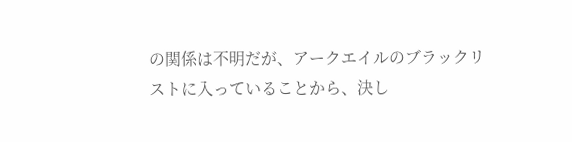の関係は不明だが、アークエイルのブラックリストに入っていることから、決し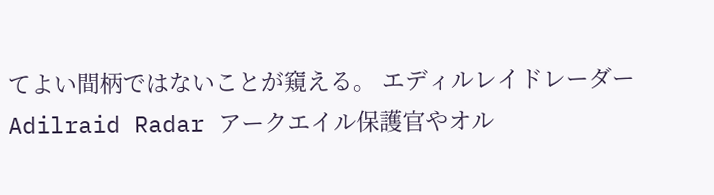てよい間柄ではないことが窺える。 エディルレイドレーダー Adilraid Radar アークエイル保護官やオル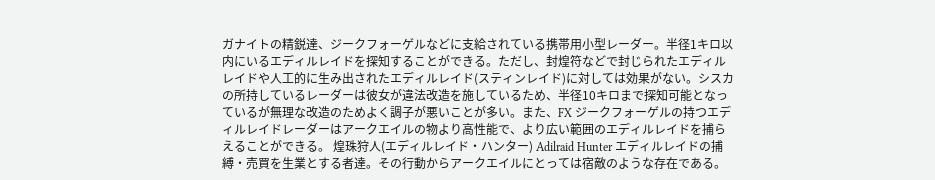ガナイトの精鋭達、ジークフォーゲルなどに支給されている携帯用小型レーダー。半径1キロ以内にいるエディルレイドを探知することができる。ただし、封煌符などで封じられたエディルレイドや人工的に生み出されたエディルレイド(スティンレイド)に対しては効果がない。シスカの所持しているレーダーは彼女が違法改造を施しているため、半径10キロまで探知可能となっているが無理な改造のためよく調子が悪いことが多い。また、FX ジークフォーゲルの持つエディルレイドレーダーはアークエイルの物より高性能で、より広い範囲のエディルレイドを捕らえることができる。 煌珠狩人(エディルレイド・ハンター) Adilraid Hunter エディルレイドの捕縛・売買を生業とする者達。その行動からアークエイルにとっては宿敵のような存在である。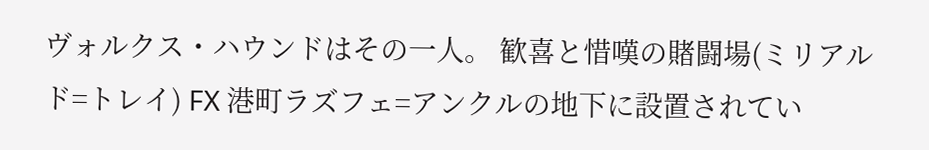ヴォルクス・ハウンドはその一人。 歓喜と惜嘆の賭闘場(ミリアルド=トレイ) FX 港町ラズフェ=アンクルの地下に設置されてい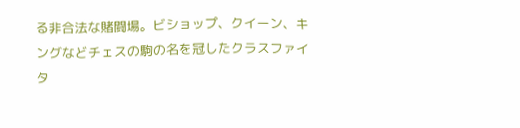る非合法な賭闘場。ビショップ、クイーン、キングなどチェスの駒の名を冠したクラスファイタ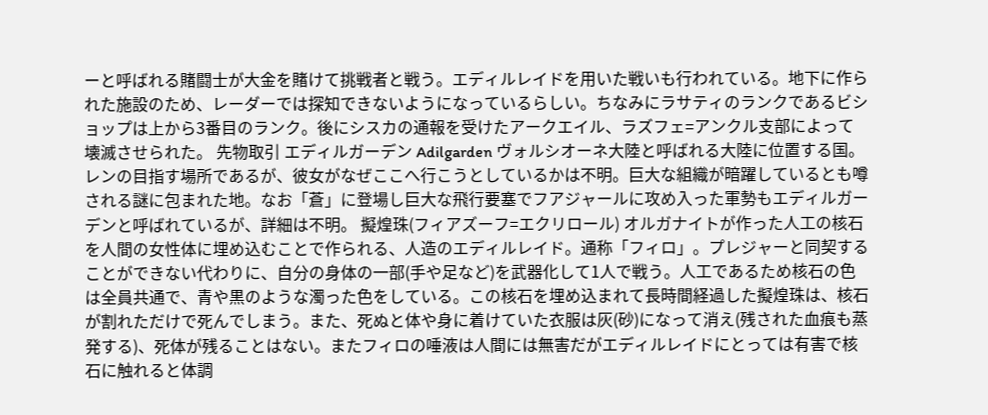ーと呼ばれる賭闘士が大金を賭けて挑戦者と戦う。エディルレイドを用いた戦いも行われている。地下に作られた施設のため、レーダーでは探知できないようになっているらしい。ちなみにラサティのランクであるビショップは上から3番目のランク。後にシスカの通報を受けたアークエイル、ラズフェ=アンクル支部によって壊滅させられた。 先物取引 エディルガーデン Adilgarden ヴォルシオーネ大陸と呼ばれる大陸に位置する国。レンの目指す場所であるが、彼女がなぜここへ行こうとしているかは不明。巨大な組織が暗躍しているとも噂される謎に包まれた地。なお「蒼」に登場し巨大な飛行要塞でフアジャールに攻め入った軍勢もエディルガーデンと呼ばれているが、詳細は不明。 擬煌珠(フィアズーフ=エクリロール) オルガナイトが作った人工の核石を人間の女性体に埋め込むことで作られる、人造のエディルレイド。通称「フィロ」。プレジャーと同契することができない代わりに、自分の身体の一部(手や足など)を武器化して1人で戦う。人工であるため核石の色は全員共通で、青や黒のような濁った色をしている。この核石を埋め込まれて長時間経過した擬煌珠は、核石が割れただけで死んでしまう。また、死ぬと体や身に着けていた衣服は灰(砂)になって消え(残された血痕も蒸発する)、死体が残ることはない。またフィロの唾液は人間には無害だがエディルレイドにとっては有害で核石に触れると体調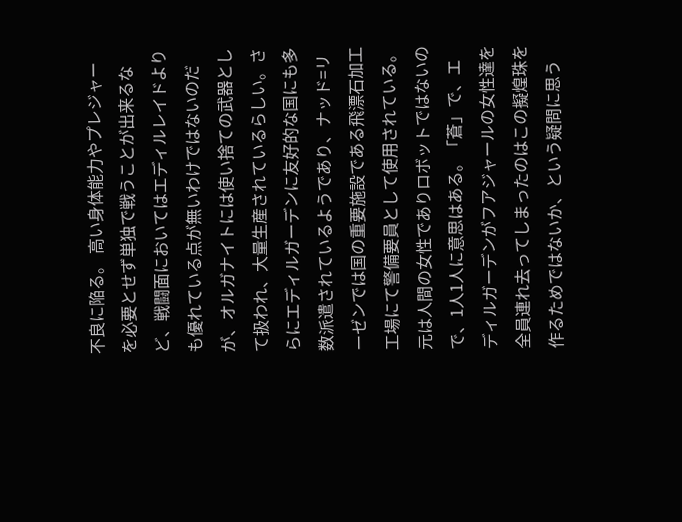不良に陥る。 高い身体能力やプレジャーを必要とせず単独で戦うことが出来るなど、戦闘面においてはエディルレイドよりも優れている点が無いわけではないのだが、オルガナイトには使い捨ての武器として扱われ、大量生産されているらしい。さらにエディルガーデンに友好的な国にも多数派遣されているようであり、ナッド=リーゼンでは国の重要施設である飛漂石加工工場にて警備要員として使用されている。元は人間の女性でありロボットではないので、1人1人に意思はある。「蒼」で、エディルガーデンがフアジャールの女性達を全員連れ去ってしまったのはこの擬煌珠を作るためではないか、という疑問に思う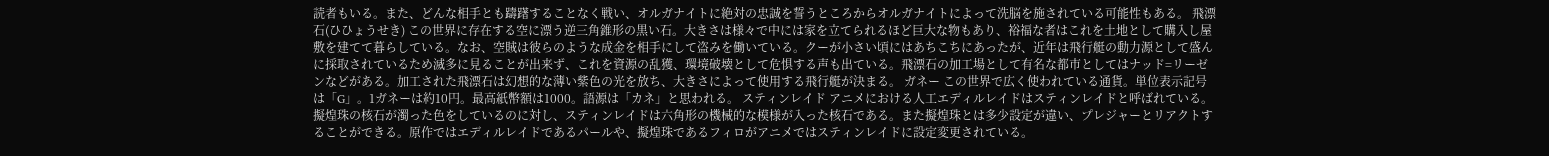読者もいる。また、どんな相手とも躊躇することなく戦い、オルガナイトに絶対の忠誠を誓うところからオルガナイトによって洗脳を施されている可能性もある。 飛漂石(ひひょうせき) この世界に存在する空に漂う逆三角錐形の黒い石。大きさは様々で中には家を立てられるほど巨大な物もあり、裕福な者はこれを土地として購入し屋敷を建てて暮らしている。なお、空賊は彼らのような成金を相手にして盗みを働いている。クーが小さい頃にはあちこちにあったが、近年は飛行艇の動力源として盛んに採取されているため滅多に見ることが出来ず、これを資源の乱獲、環境破壊として危惧する声も出ている。飛漂石の加工場として有名な都市としてはナッド=リーゼンなどがある。加工された飛漂石は幻想的な薄い紫色の光を放ち、大きさによって使用する飛行艇が決まる。 ガネー この世界で広く使われている通貨。単位表示記号は「G」。1ガネーは約10円。最高紙幣額は1000。語源は「カネ」と思われる。 スティンレイド アニメにおける人工エディルレイドはスティンレイドと呼ばれている。擬煌珠の核石が濁った色をしているのに対し、スティンレイドは六角形の機械的な模様が入った核石である。また擬煌珠とは多少設定が違い、プレジャーとリアクトすることができる。原作ではエディルレイドであるパールや、擬煌珠であるフィロがアニメではスティンレイドに設定変更されている。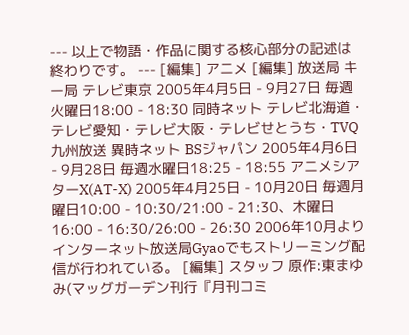--- 以上で物語・作品に関する核心部分の記述は終わりです。 --- [編集] アニメ [編集] 放送局 キー局 テレビ東京 2005年4月5日 - 9月27日 毎週火曜日18:00 - 18:30 同時ネット テレビ北海道・テレビ愛知・テレビ大阪・テレビせとうち・TVQ九州放送 異時ネット BSジャパン 2005年4月6日 - 9月28日 毎週水曜日18:25 - 18:55 アニメシアターX(AT-X) 2005年4月25日 - 10月20日 毎週月曜日10:00 - 10:30/21:00 - 21:30、木曜日16:00 - 16:30/26:00 - 26:30 2006年10月よりインターネット放送局Gyaoでもストリーミング配信が行われている。 [編集] スタッフ 原作:東まゆみ(マッグガーデン刊行『月刊コミ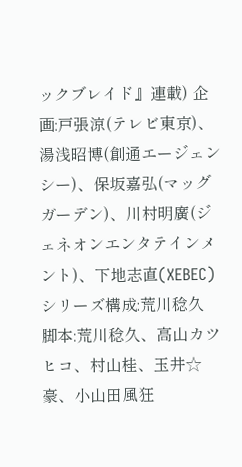ックブレイド』連載) 企画:戸張涼(テレビ東京)、湯浅昭博(創通エージェンシー)、保坂嘉弘(マッグガーデン)、川村明廣(ジェネオンエンタテインメント)、下地志直(XEBEC) シリーズ構成:荒川稔久 脚本:荒川稔久、高山カツヒコ、村山桂、玉井☆豪、小山田風狂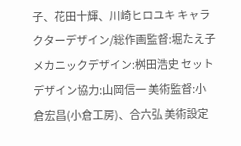子、花田十輝、川崎ヒロユキ キャラクターデザイン/総作画監督:堀たえ子 メカニックデザイン:桝田浩史 セットデザイン協力:山岡信一 美術監督:小倉宏昌(小倉工房)、合六弘 美術設定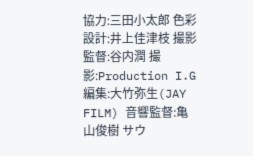協力:三田小太郎 色彩設計:井上佳津枝 撮影監督:谷内潤 撮影:Production I.G 編集:大竹弥生(JAY FILM) 音響監督:亀山俊樹 サウ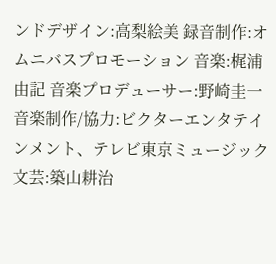ンドデザイン:高梨絵美 録音制作:オムニバスプロモーション 音楽:梶浦由記 音楽プロデューサー:野崎圭一 音楽制作/協力:ビクターエンタテインメント、テレビ東京ミュージック 文芸:築山耕治